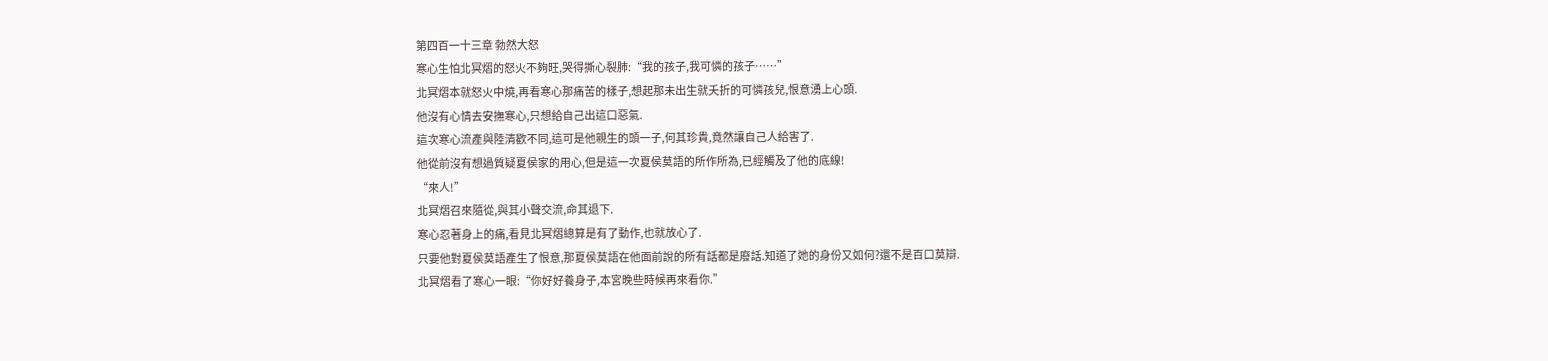第四百一十三章 勃然大怒
寒心生怕北冥熠的怒火不夠旺,哭得撕心裂肺:“我的孩子,我可憐的孩子……”
北冥熠本就怒火中燒,再看寒心那痛苦的樣子,想起那未出生就夭折的可憐孩兒,恨意湧上心頭.
他沒有心情去安撫寒心,只想給自己出這口惡氣.
這次寒心流產與陸清歡不同,這可是他親生的頭一子,何其珍貴,竟然讓自己人給害了.
他從前沒有想過質疑夏侯家的用心,但是這一次夏侯莫語的所作所為,已經觸及了他的底線!
“來人!”
北冥熠召來隨從,與其小聲交流,命其退下.
寒心忍著身上的痛,看見北冥熠總算是有了動作,也就放心了.
只要他對夏侯莫語產生了恨意,那夏侯莫語在他面前說的所有話都是廢話.知道了她的身份又如何?還不是百口莫辯.
北冥熠看了寒心一眼:“你好好養身子,本宮晚些時候再來看你.”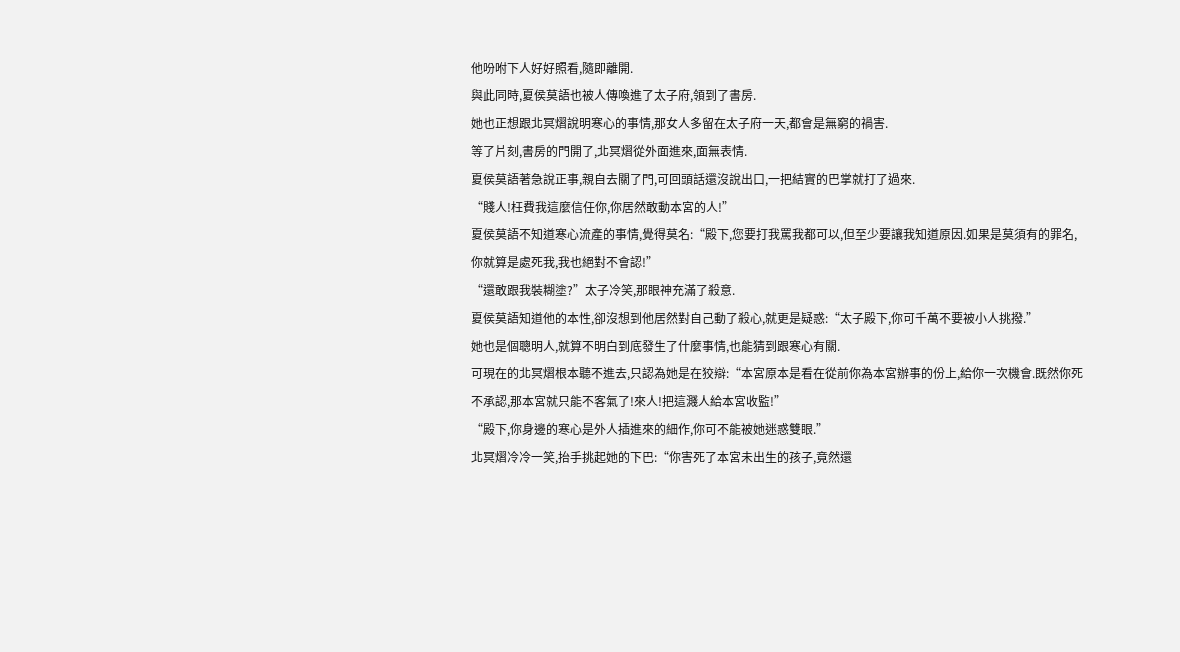他吩咐下人好好照看,隨即離開.
與此同時,夏侯莫語也被人傳喚進了太子府,領到了書房.
她也正想跟北冥熠說明寒心的事情,那女人多留在太子府一天,都會是無窮的禍害.
等了片刻,書房的門開了,北冥熠從外面進來,面無表情.
夏侯莫語著急說正事,親自去關了門,可回頭話還沒說出口,一把結實的巴掌就打了過來.
“賤人!枉費我這麼信任你,你居然敢動本宮的人!”
夏侯莫語不知道寒心流產的事情,覺得莫名:“殿下,您要打我罵我都可以,但至少要讓我知道原因.如果是莫須有的罪名,你就算是處死我,我也絕對不會認!”
“還敢跟我裝糊塗?”太子冷笑,那眼神充滿了殺意.
夏侯莫語知道他的本性,卻沒想到他居然對自己動了殺心,就更是疑惑:“太子殿下,你可千萬不要被小人挑撥.”
她也是個聰明人,就算不明白到底發生了什麼事情,也能猜到跟寒心有關.
可現在的北冥熠根本聽不進去,只認為她是在狡辯:“本宮原本是看在從前你為本宮辦事的份上,給你一次機會.既然你死不承認,那本宮就只能不客氣了!來人!把這濺人給本宮收監!”
“殿下,你身邊的寒心是外人插進來的細作,你可不能被她迷惑雙眼.”
北冥熠冷冷一笑,抬手挑起她的下巴:“你害死了本宮未出生的孩子,竟然還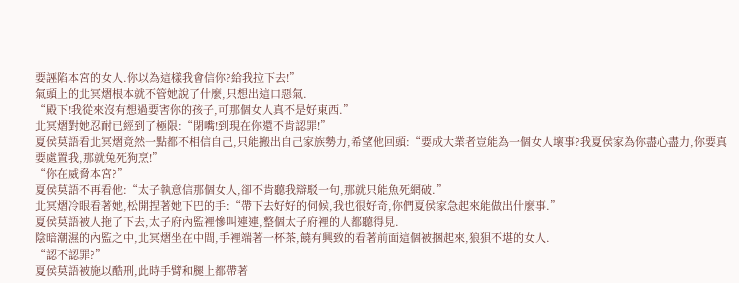要誣陷本宮的女人.你以為這樣我會信你?給我拉下去!”
氣頭上的北冥熠根本就不管她說了什麼,只想出這口惡氣.
“殿下!我從來沒有想過要害你的孩子,可那個女人真不是好東西.”
北冥熠對她忍耐已經到了極限:“閉嘴!到現在你還不肯認罪!”
夏侯莫語看北冥熠竟然一點都不相信自己,只能搬出自己家族勢力,希望他回頭:“要成大業者豈能為一個女人壞事?我夏侯家為你盡心盡力,你要真要處置我,那就兔死狗烹!”
“你在威脅本宮?”
夏侯莫語不再看他:“太子執意信那個女人,卻不肯聽我辯駁一句,那就只能魚死網破.”
北冥熠冷眼看著她,松開捏著她下巴的手:“帶下去好好的伺候,我也很好奇,你們夏侯家急起來能做出什麼事.”
夏侯莫語被人拖了下去,太子府內監裡慘叫連連,整個太子府裡的人都聽得見.
陰暗潮濕的內監之中,北冥熠坐在中間,手裡端著一杯茶,饒有興致的看著前面這個被捆起來,狼狽不堪的女人.
“認不認罪?”
夏侯莫語被施以酷刑,此時手臂和腿上都帶著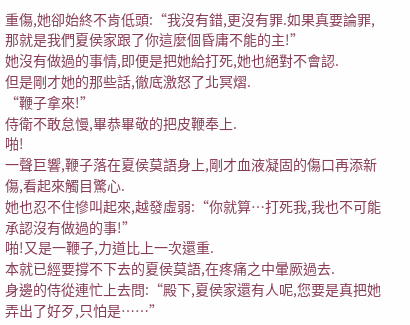重傷,她卻始終不肯低頭:“我沒有錯,更沒有罪.如果真要論罪,那就是我們夏侯家跟了你這麼個昏庸不能的主!”
她沒有做過的事情,即便是把她給打死,她也絕對不會認.
但是剛才她的那些話,徹底激怒了北冥熠.
“鞭子拿來!”
侍衛不敢怠慢,畢恭畢敬的把皮鞭奉上.
啪!
一聲巨響,鞭子落在夏侯莫語身上,剛才血液凝固的傷口再添新傷,看起來觸目驚心.
她也忍不住慘叫起來,越發虛弱:“你就算…打死我,我也不可能承認沒有做過的事!”
啪!又是一鞭子,力道比上一次還重.
本就已經要撐不下去的夏侯莫語,在疼痛之中暈厥過去.
身邊的侍從連忙上去問:“殿下,夏侯家還有人呢,您要是真把她弄出了好歹,只怕是……”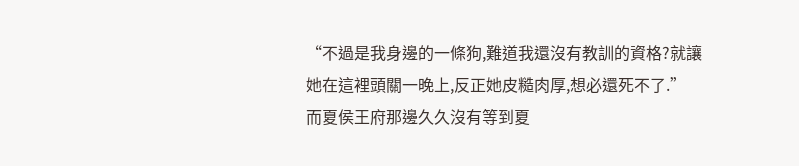“不過是我身邊的一條狗,難道我還沒有教訓的資格?就讓她在這裡頭關一晚上,反正她皮糙肉厚,想必還死不了.”
而夏侯王府那邊久久沒有等到夏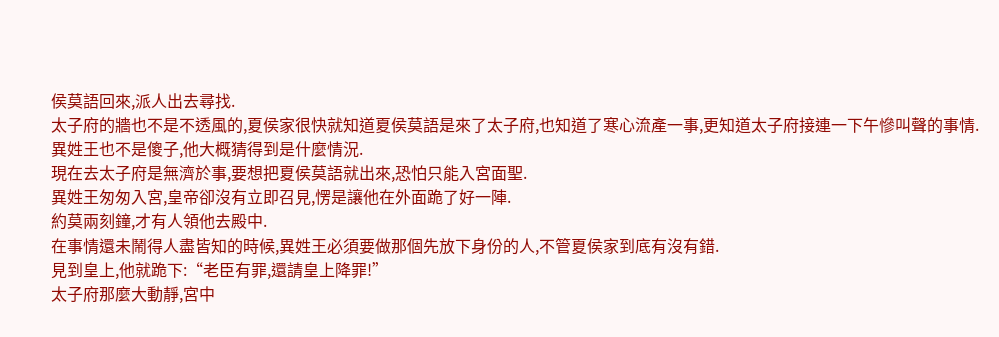侯莫語回來,派人出去尋找.
太子府的牆也不是不透風的,夏侯家很快就知道夏侯莫語是來了太子府,也知道了寒心流產一事,更知道太子府接連一下午慘叫聲的事情.
異姓王也不是傻子,他大概猜得到是什麼情況.
現在去太子府是無濟於事,要想把夏侯莫語就出來,恐怕只能入宮面聖.
異姓王匆匆入宮,皇帝卻沒有立即召見,愣是讓他在外面跪了好一陣.
約莫兩刻鐘,才有人領他去殿中.
在事情還未鬧得人盡皆知的時候,異姓王必須要做那個先放下身份的人,不管夏侯家到底有沒有錯.
見到皇上,他就跪下:“老臣有罪,還請皇上降罪!”
太子府那麼大動靜,宮中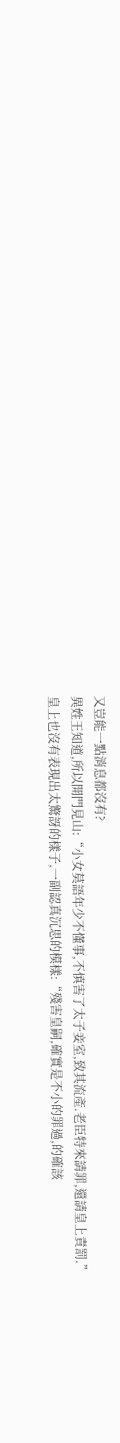又豈能一點消息都沒有?
異姓王知道,所以開門見山:“小女莫語年少不懂事,不慎害了太子妾室,致其流產.老臣特來請罪,還請皇上責罰.”
皇上也沒有表現出太驚訝的樣子,一副認真沉思的模樣:“殘害皇嗣,確實是不小的罪過,的確該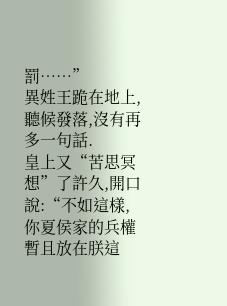罰……”
異姓王跪在地上,聽候發落,沒有再多一句話.
皇上又“苦思冥想”了許久,開口說:“不如這樣,你夏侯家的兵權暫且放在朕這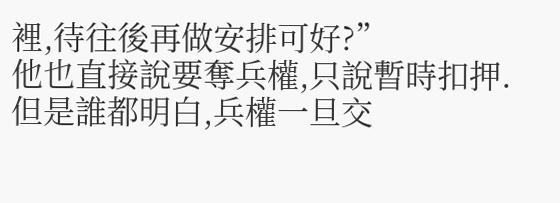裡,待往後再做安排可好?”
他也直接說要奪兵權,只說暫時扣押.
但是誰都明白,兵權一旦交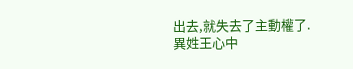出去,就失去了主動權了.
異姓王心中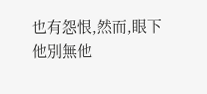也有怨恨,然而,眼下他別無他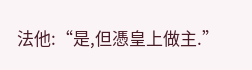法他:“是,但憑皇上做主.”